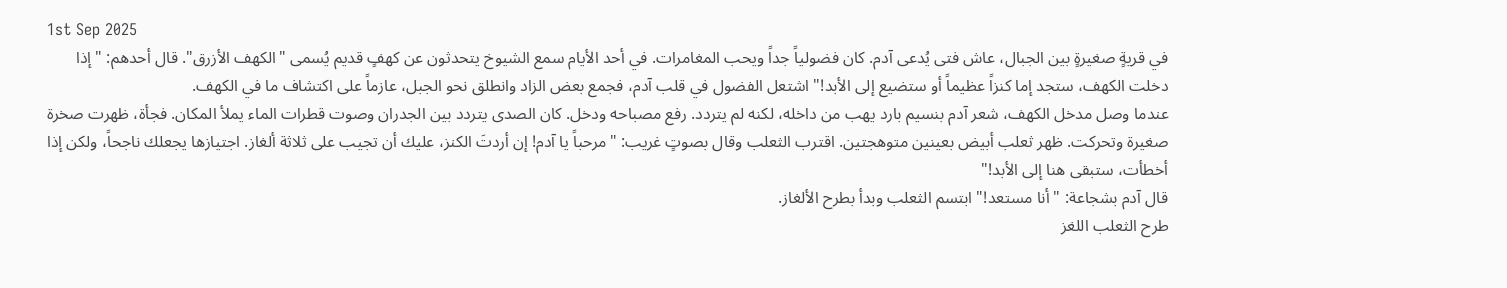1st Sep 2025
في قريةٍ صغيرةٍ بين الجبال، عاش فتى يُدعى آدم. كان فضولياً جداً ويحب المغامرات. في أحد الأيام سمع الشيوخ يتحدثون عن كهفٍ قديم يُسمى "الكهف الأزرق". قال أحدهم: "إذا دخلت الكهف، ستجد إما كنزاً عظيماً أو ستضيع إلى الأبد!" اشتعل الفضول في قلب آدم، فجمع بعض الزاد وانطلق نحو الجبل، عازماً على اكتشاف ما في الكهف.
عندما وصل مدخل الكهف، شعر آدم بنسيم بارد يهب من داخله، لكنه لم يتردد. رفع مصباحه ودخل. كان الصدى يتردد بين الجدران وصوت قطرات الماء يملأ المكان. فجأة، ظهرت صخرة صغيرة وتحركت. ظهر ثعلب أبيض بعينين متوهجتين. اقترب الثعلب وقال بصوتٍ غريب: "مرحباً يا آدم! إن أردتَ الكنز، عليك أن تجيب على ثلاثة ألغاز. اجتيازها يجعلك ناجحاً، ولكن إذا أخطأت، ستبقى هنا إلى الأبد!"
قال آدم بشجاعة: "أنا مستعد!" ابتسم الثعلب وبدأ بطرح الألغاز.
طرح الثعلب اللغز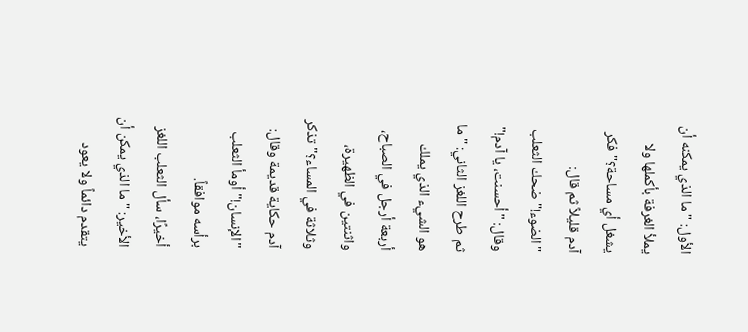الأول: "ما الذي يمكنه أن يملأ الغرفة بأكملها ولا يشغل أي مساحة؟" فكر آدم قليلاً ثم قال: "الضوء!" ضحك الثعلب وقال: "أحسنت، يا آدم!" ثم طرح اللغز الثاني: "ما هو الشيء الذي يملك أربعة أرجل في الصباح، واثنتين في الظهيرة، وثلاثة في المساء؟" تذكر آدم حكاية قديمة وقال: "الإنسان!" أومأ الثعلب برأسه موافقاً.
أخيرًا، سأل الثعلب اللغز الأخير: "ما الذي يمكن أن يتقدم دائماً ولا يعود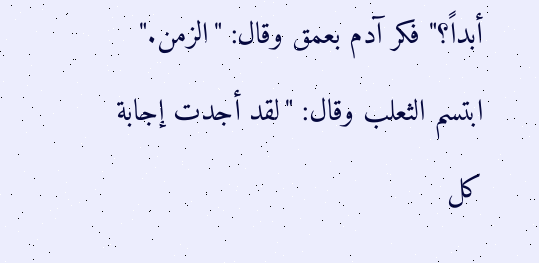أبداً؟" فكر آدم بعمق وقال: "الزمن." ابتسم الثعلب وقال: "لقد أجدت إجابة كل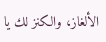الألغاز، والكنز لك يا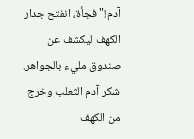آدم!" فجأة، انفتح جدار الكهف ليكشف عن صندوق مليء بالجواهر. شكر آدم الثعلب وخرج من الكهف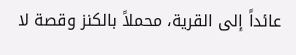عائداً إلى القرية، محملاً بالكنز وقصة لا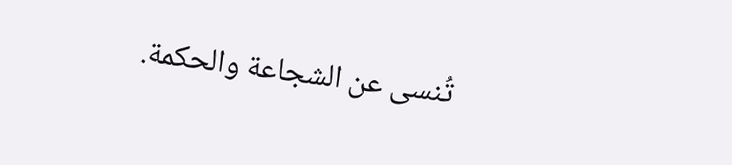تُنسى عن الشجاعة والحكمة.